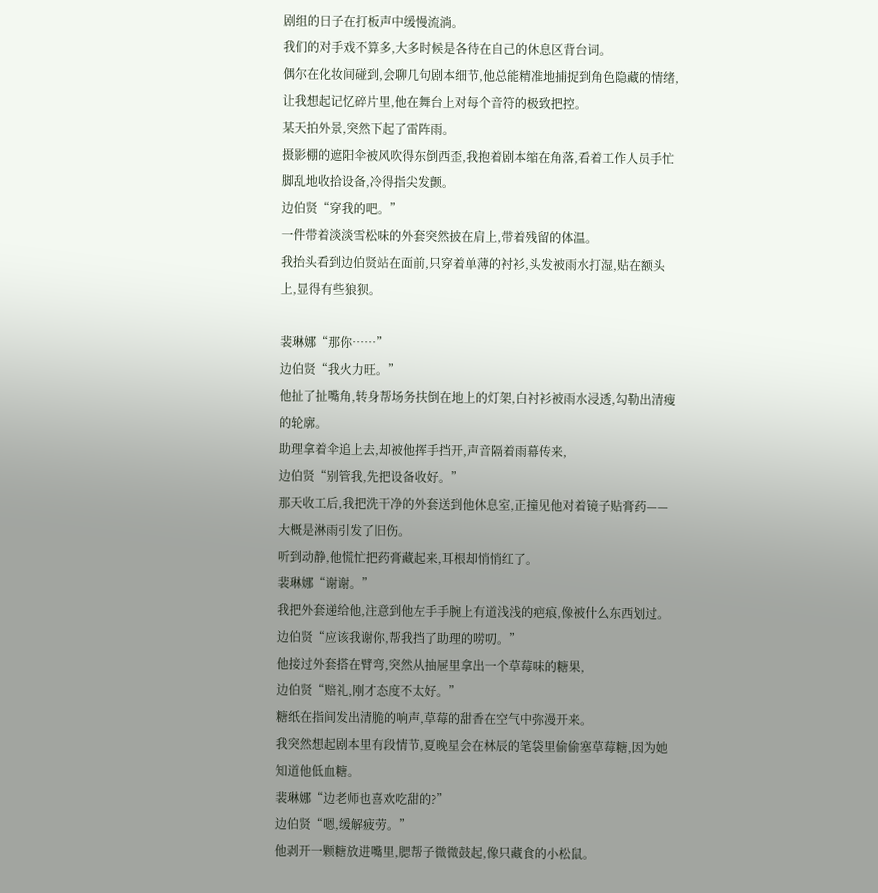剧组的日子在打板声中缓慢流淌。
我们的对手戏不算多,大多时候是各待在自己的休息区背台词。
偶尔在化妆间碰到,会聊几句剧本细节,他总能精准地捕捉到角色隐藏的情绪,让我想起记忆碎片里,他在舞台上对每个音符的极致把控。
某天拍外景,突然下起了雷阵雨。
摄影棚的遮阳伞被风吹得东倒西歪,我抱着剧本缩在角落,看着工作人员手忙脚乱地收拾设备,冷得指尖发颤。
边伯贤“穿我的吧。”
一件带着淡淡雪松味的外套突然披在肩上,带着残留的体温。
我抬头看到边伯贤站在面前,只穿着单薄的衬衫,头发被雨水打湿,贴在额头上,显得有些狼狈。

裴琳娜“那你……”
边伯贤“我火力旺。”
他扯了扯嘴角,转身帮场务扶倒在地上的灯架,白衬衫被雨水浸透,勾勒出清瘦的轮廓。
助理拿着伞追上去,却被他挥手挡开,声音隔着雨幕传来,
边伯贤“别管我,先把设备收好。”
那天收工后,我把洗干净的外套送到他休息室,正撞见他对着镜子贴膏药——大概是淋雨引发了旧伤。
听到动静,他慌忙把药膏藏起来,耳根却悄悄红了。
裴琳娜“谢谢。”
我把外套递给他,注意到他左手手腕上有道浅浅的疤痕,像被什么东西划过。
边伯贤“应该我谢你,帮我挡了助理的唠叨。”
他接过外套搭在臂弯,突然从抽屉里拿出一个草莓味的糖果,
边伯贤“赔礼,刚才态度不太好。”
糖纸在指间发出清脆的响声,草莓的甜香在空气中弥漫开来。
我突然想起剧本里有段情节,夏晚星会在林辰的笔袋里偷偷塞草莓糖,因为她知道他低血糖。
裴琳娜“边老师也喜欢吃甜的?”
边伯贤“嗯,缓解疲劳。”
他剥开一颗糖放进嘴里,腮帮子微微鼓起,像只藏食的小松鼠。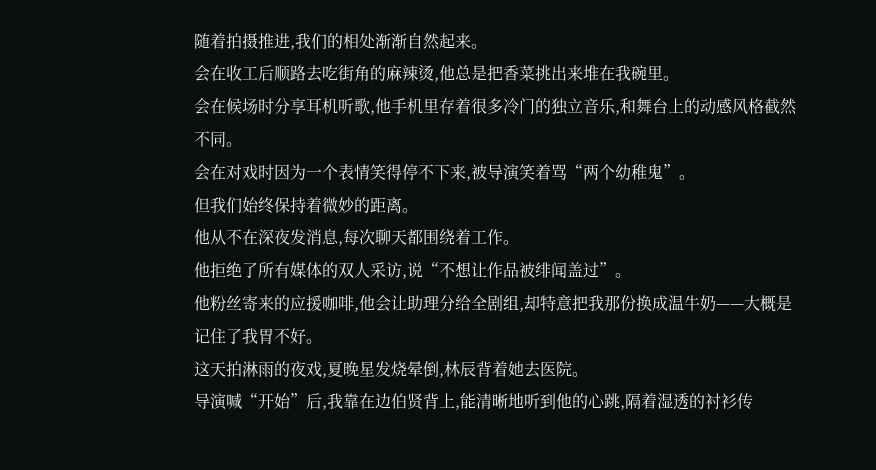随着拍摄推进,我们的相处渐渐自然起来。
会在收工后顺路去吃街角的麻辣烫,他总是把香菜挑出来堆在我碗里。
会在候场时分享耳机听歌,他手机里存着很多冷门的独立音乐,和舞台上的动感风格截然不同。
会在对戏时因为一个表情笑得停不下来,被导演笑着骂“两个幼稚鬼”。
但我们始终保持着微妙的距离。
他从不在深夜发消息,每次聊天都围绕着工作。
他拒绝了所有媒体的双人采访,说“不想让作品被绯闻盖过”。
他粉丝寄来的应援咖啡,他会让助理分给全剧组,却特意把我那份换成温牛奶——大概是记住了我胃不好。
这天拍淋雨的夜戏,夏晚星发烧晕倒,林辰背着她去医院。
导演喊“开始”后,我靠在边伯贤背上,能清晰地听到他的心跳,隔着湿透的衬衫传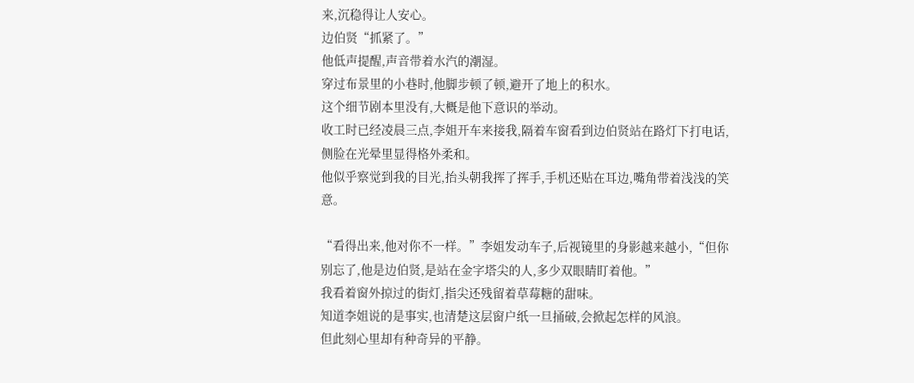来,沉稳得让人安心。
边伯贤“抓紧了。”
他低声提醒,声音带着水汽的潮湿。
穿过布景里的小巷时,他脚步顿了顿,避开了地上的积水。
这个细节剧本里没有,大概是他下意识的举动。
收工时已经凌晨三点,李姐开车来接我,隔着车窗看到边伯贤站在路灯下打电话,侧脸在光晕里显得格外柔和。
他似乎察觉到我的目光,抬头朝我挥了挥手,手机还贴在耳边,嘴角带着浅浅的笑意。

“看得出来,他对你不一样。”李姐发动车子,后视镜里的身影越来越小,“但你别忘了,他是边伯贤,是站在金字塔尖的人,多少双眼睛盯着他。”
我看着窗外掠过的街灯,指尖还残留着草莓糖的甜味。
知道李姐说的是事实,也清楚这层窗户纸一旦捅破,会掀起怎样的风浪。
但此刻心里却有种奇异的平静。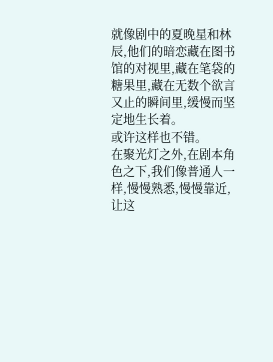就像剧中的夏晚星和林辰,他们的暗恋藏在图书馆的对视里,藏在笔袋的糖果里,藏在无数个欲言又止的瞬间里,缓慢而坚定地生长着。
或许这样也不错。
在聚光灯之外,在剧本角色之下,我们像普通人一样,慢慢熟悉,慢慢靠近,让这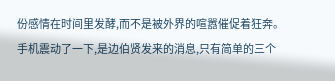份感情在时间里发酵,而不是被外界的喧嚣催促着狂奔。
手机震动了一下,是边伯贤发来的消息,只有简单的三个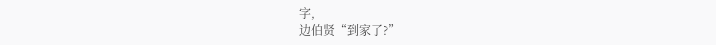字,
边伯贤“到家了?”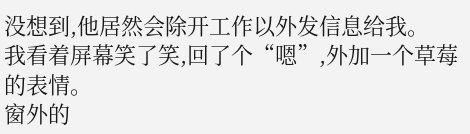没想到,他居然会除开工作以外发信息给我。
我看着屏幕笑了笑,回了个“嗯”,外加一个草莓的表情。
窗外的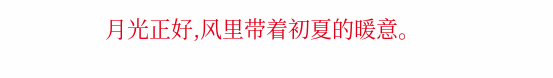月光正好,风里带着初夏的暖意。